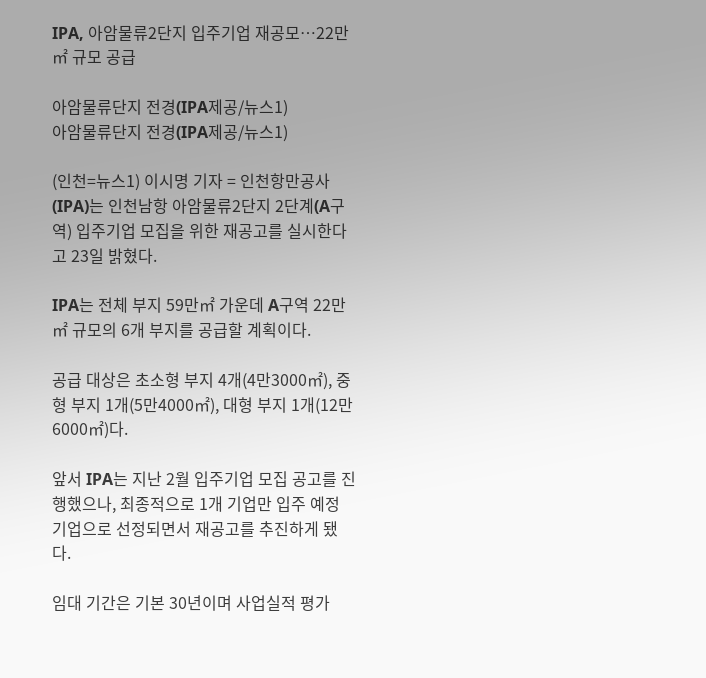IPA, 아암물류2단지 입주기업 재공모…22만㎡ 규모 공급

아암물류단지 전경(IPA제공/뉴스1)
아암물류단지 전경(IPA제공/뉴스1)

(인천=뉴스1) 이시명 기자 = 인천항만공사(IPA)는 인천남항 아암물류2단지 2단계(A구역) 입주기업 모집을 위한 재공고를 실시한다고 23일 밝혔다.

IPA는 전체 부지 59만㎡ 가운데 A구역 22만㎡ 규모의 6개 부지를 공급할 계획이다.

공급 대상은 초소형 부지 4개(4만3000㎡), 중형 부지 1개(5만4000㎡), 대형 부지 1개(12만6000㎡)다.

앞서 IPA는 지난 2월 입주기업 모집 공고를 진행했으나, 최종적으로 1개 기업만 입주 예정 기업으로 선정되면서 재공고를 추진하게 됐다.

임대 기간은 기본 30년이며 사업실적 평가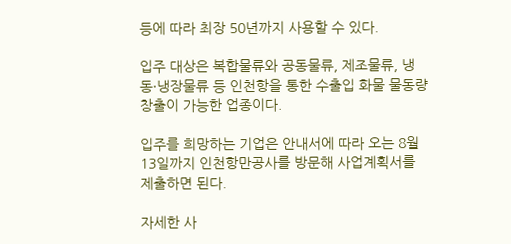등에 따라 최장 50년까지 사용할 수 있다.

입주 대상은 복합물류와 공동물류, 제조물류, 냉동·냉장물류 등 인천항을 통한 수출입 화물 물동량 창출이 가능한 업종이다.

입주를 희망하는 기업은 안내서에 따라 오는 8월 13일까지 인천항만공사를 방문해 사업계획서를 제출하면 된다.

자세한 사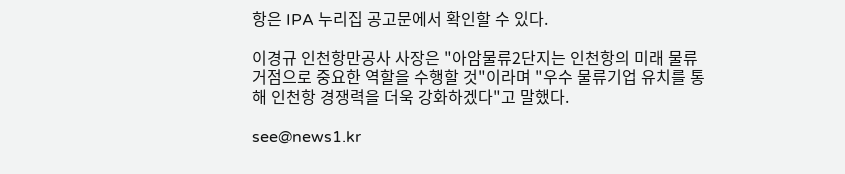항은 IPA 누리집 공고문에서 확인할 수 있다.

이경규 인천항만공사 사장은 "아암물류2단지는 인천항의 미래 물류 거점으로 중요한 역할을 수행할 것"이라며 "우수 물류기업 유치를 통해 인천항 경쟁력을 더욱 강화하겠다"고 말했다.

see@news1.kr